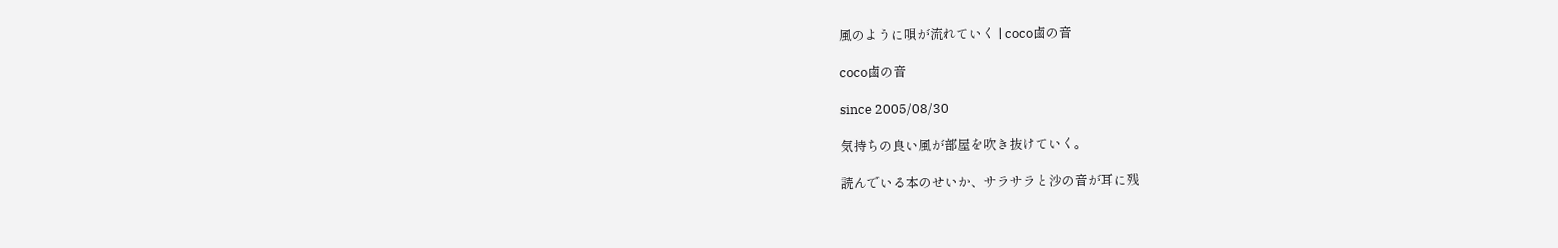風のように唄が流れていく | coco鹵の音

coco鹵の音

since 2005/08/30

気持ちの良い風が部屋を吹き抜けていく。

読んでいる本のせいか、サラサラと沙の音が耳に残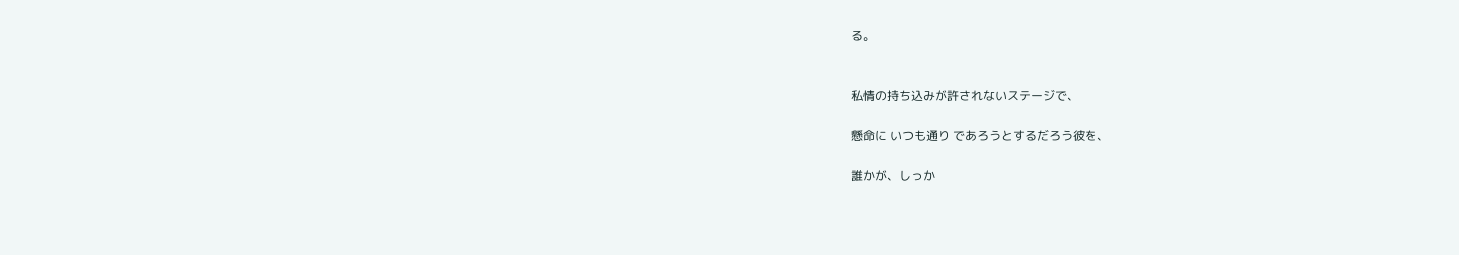る。


私情の持ち込みが許されないステージで、

懸命に いつも通り であろうとするだろう彼を、

誰かが、しっか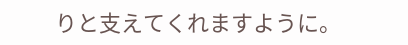りと支えてくれますように。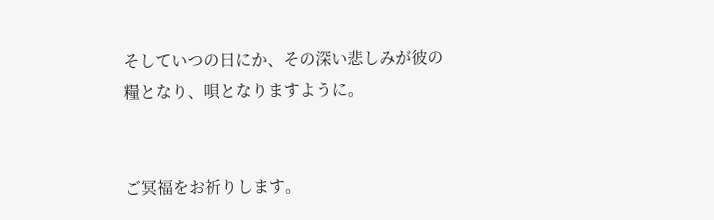そしていつの日にか、その深い悲しみが彼の糧となり、唄となりますように。


ご冥福をお祈りします。